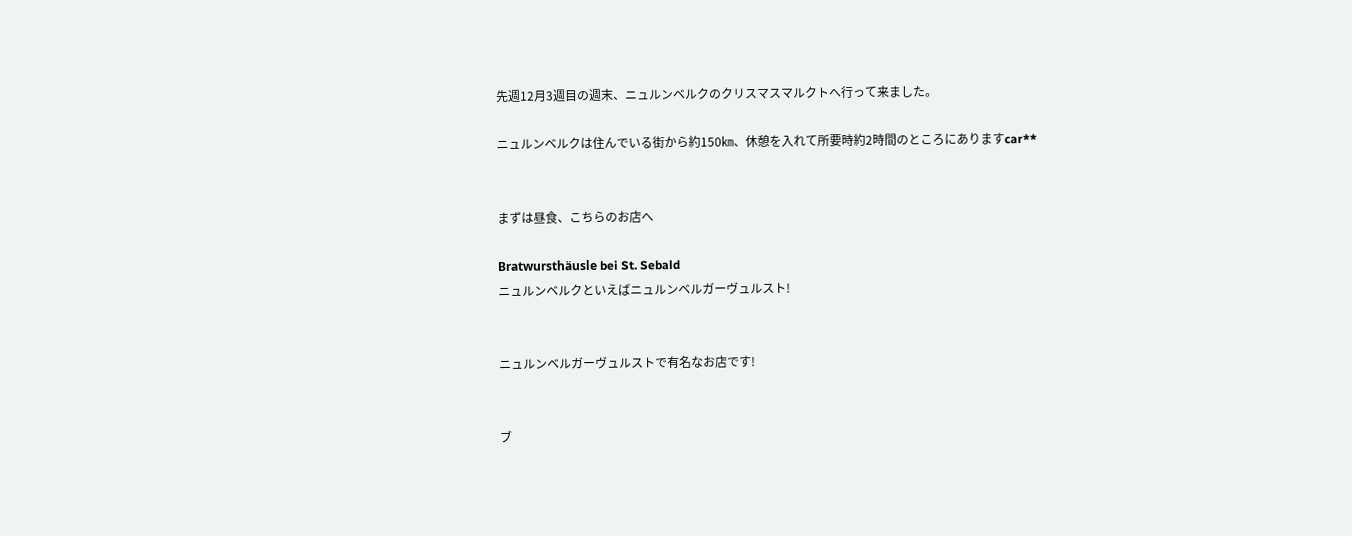先週12月3週目の週末、ニュルンベルクのクリスマスマルクトへ行って来ました。

ニュルンベルクは住んでいる街から約150㎞、休憩を入れて所要時約2時間のところにありますcar**


まずは昼食、こちらのお店へ

Bratwursthäusle bei St. Sebald
ニュルンベルクといえばニュルンベルガーヴュルスト!


ニュルンベルガーヴュルストで有名なお店です!


ブ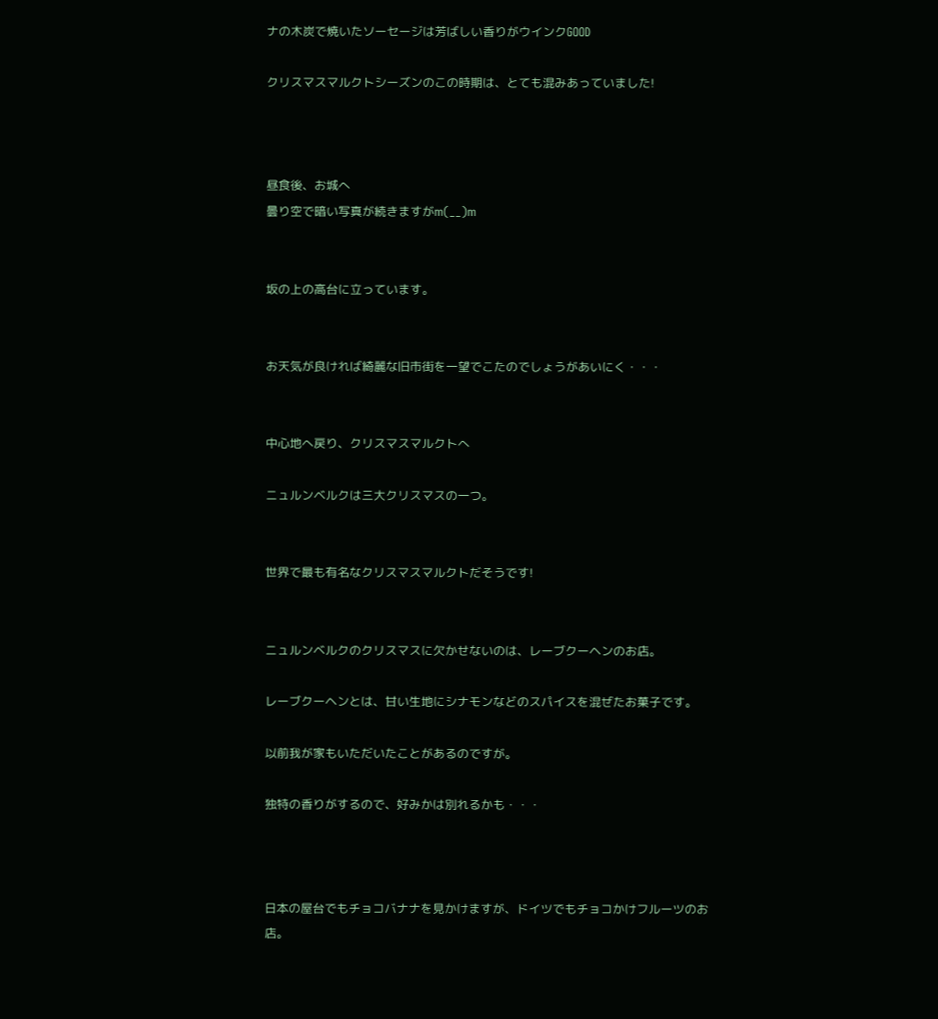ナの木炭で焼いたソーセージは芳ばしい香りがウインクGOOD

クリスマスマルクトシーズンのこの時期は、とても混みあっていました!



昼食後、お城へ
曇り空で暗い写真が続きますがm(__)m


坂の上の高台に立っています。


お天気が良ければ綺麗な旧市街を一望でこたのでしょうがあいにく・・・


中心地へ戻り、クリスマスマルクトへ

ニュルンベルクは三大クリスマスの一つ。


世界で最も有名なクリスマスマルクトだそうです!


ニュルンベルクのクリスマスに欠かせないのは、レーブクーヘンのお店。

レーブクーヘンとは、甘い生地にシナモンなどのスパイスを混ぜたお菓子です。

以前我が家もいただいたことがあるのですが。

独特の香りがするので、好みかは別れるかも・・・



日本の屋台でもチョコバナナを見かけますが、ドイツでもチョコかけフルーツのお店。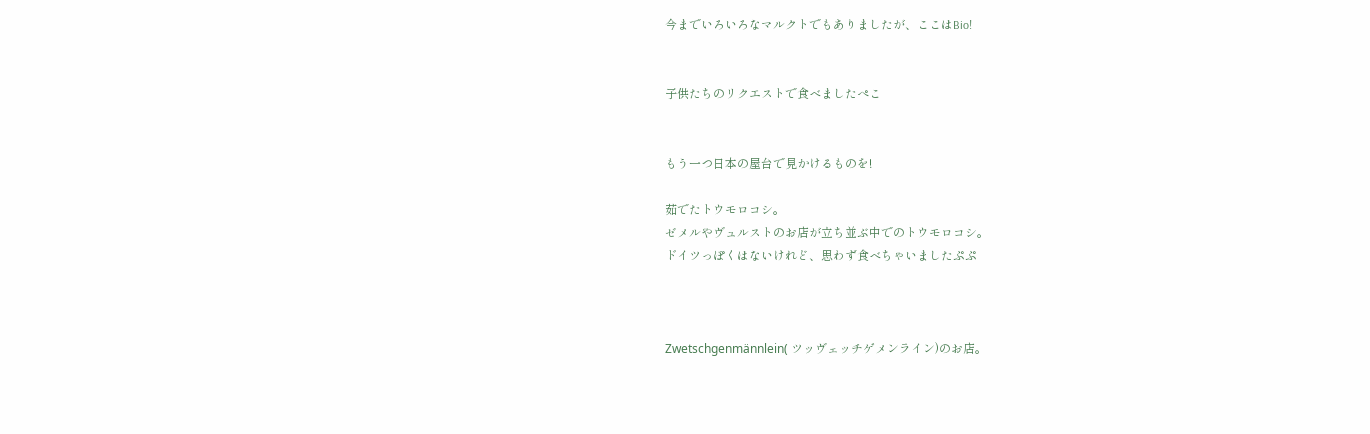今までいろいろなマルクトでもありましたが、ここはBio!


子供たちのリクエストで食べましたぺこ


もう一つ日本の屋台で見かけるものを!

茹でたトウモロコシ。
ゼメルやヴュルストのお店が立ち並ぶ中でのトウモロコシ。
ドイツっぽくはないけれど、思わず食べちゃいましたぷぷ



Zwetschgenmännlein( ツッヴェッチゲメンライン)のお店。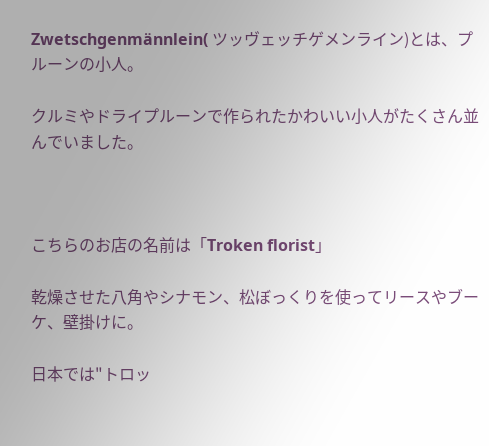Zwetschgenmännlein( ツッヴェッチゲメンライン)とは、プルーンの小人。

クルミやドライプルーンで作られたかわいい小人がたくさん並んでいました。



こちらのお店の名前は「Troken florist」

乾燥させた八角やシナモン、松ぼっくりを使ってリースやブーケ、壁掛けに。

日本では"トロッ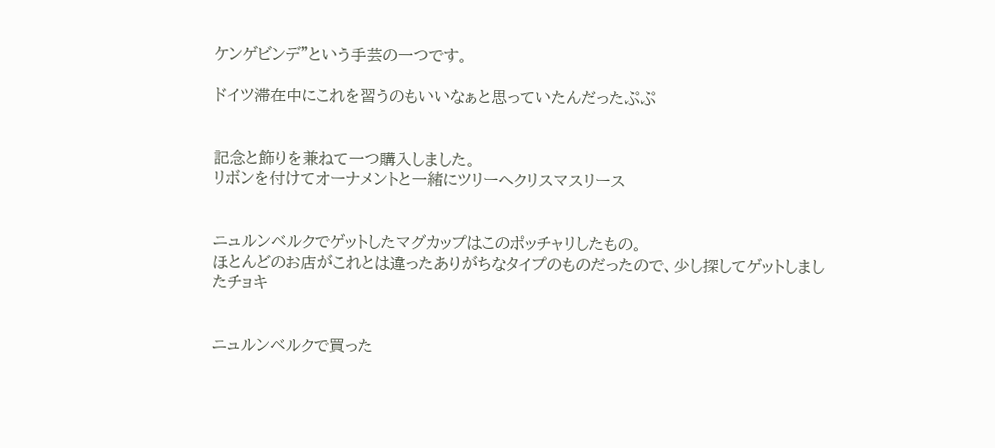ケンゲビンデ"という手芸の一つです。

ドイツ滞在中にこれを習うのもいいなぁと思っていたんだったぷぷ


記念と飾りを兼ねて一つ購入しました。
リボンを付けてオーナメントと一緒にツリーへクリスマスリース


ニュルンベルクでゲットしたマグカップはこのポッチャリしたもの。
ほとんどのお店がこれとは違ったありがちなタイプのものだったので、少し探してゲットしましたチョキ


ニュルンベルクで買った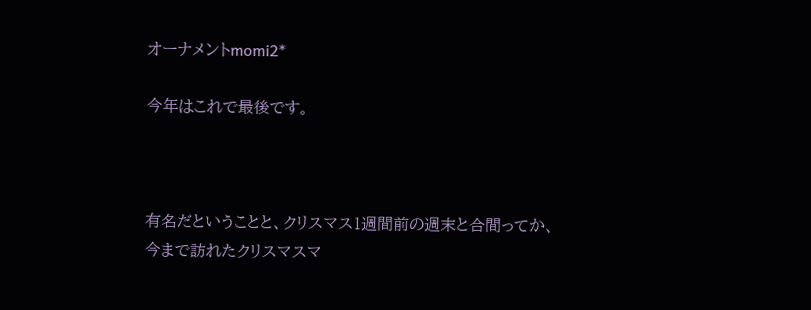オーナメントmomi2*

今年はこれで最後です。



有名だということと、クリスマス1週間前の週末と合間ってか、今まで訪れたクリスマスマ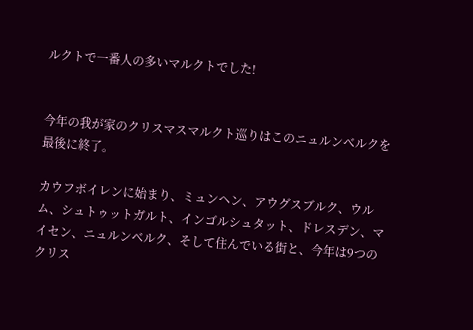ルクトで一番人の多いマルクトでした!


今年の我が家のクリスマスマルクト巡りはこのニュルンベルクを最後に終了。

カウフボイレンに始まり、ミュンヘン、アウグスブルク、ウルム、シュトゥットガルト、インゴルシュタット、ドレスデン、マイセン、ニュルンベルク、そして住んでいる街と、今年は9つのクリス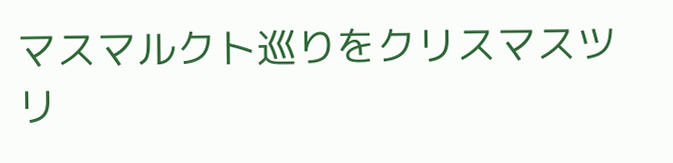マスマルクト巡りをクリスマスツリ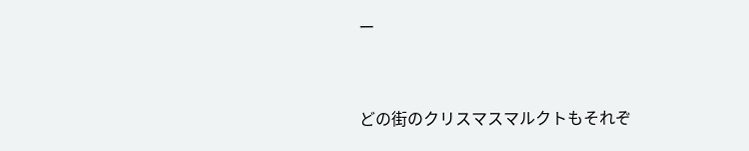ー


どの街のクリスマスマルクトもそれぞ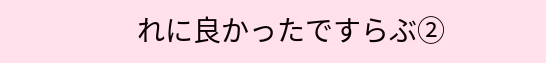れに良かったですらぶ②